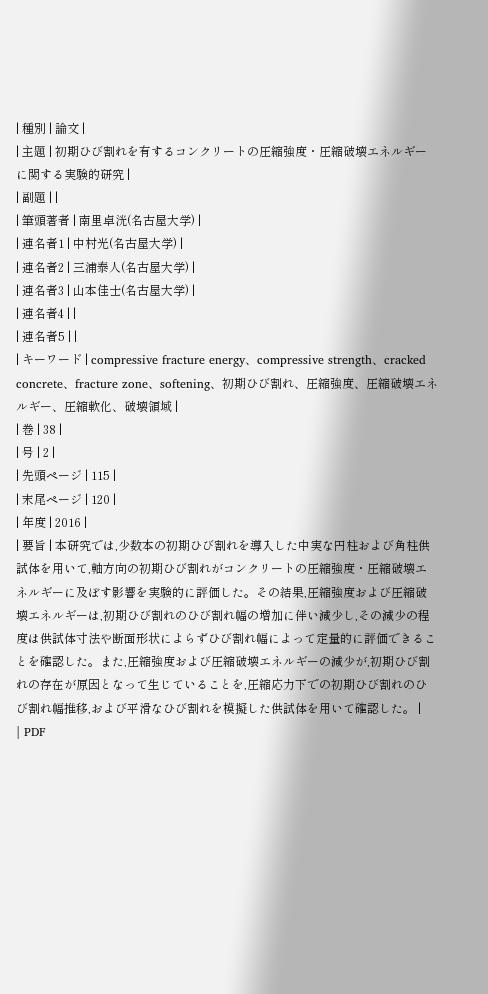| 種別 | 論文 |
| 主題 | 初期ひび割れを有するコンクリートの圧縮強度・圧縮破壊エネルギーに関する実験的研究 |
| 副題 | |
| 筆頭著者 | 南里卓洸(名古屋大学) |
| 連名者1 | 中村光(名古屋大学) |
| 連名者2 | 三浦泰人(名古屋大学) |
| 連名者3 | 山本佳士(名古屋大学) |
| 連名者4 | |
| 連名者5 | |
| キーワード | compressive fracture energy、compressive strength、cracked concrete、fracture zone、softening、初期ひび割れ、圧縮強度、圧縮破壊エネルギー、圧縮軟化、破壊領域 |
| 巻 | 38 |
| 号 | 2 |
| 先頭ページ | 115 |
| 末尾ページ | 120 |
| 年度 | 2016 |
| 要旨 | 本研究では,少数本の初期ひび割れを導入した中実な円柱および角柱供試体を用いて,軸方向の初期ひび割れがコンクリートの圧縮強度・圧縮破壊エネルギーに及ぼす影響を実験的に評価した。その結果,圧縮強度および圧縮破壊エネルギーは,初期ひび割れのひび割れ幅の増加に伴い減少し,その減少の程度は供試体寸法や断面形状によらずひび割れ幅によって定量的に評価できることを確認した。また,圧縮強度および圧縮破壊エネルギーの減少が,初期ひび割れの存在が原因となって生じていることを,圧縮応力下での初期ひび割れのひび割れ幅推移,および平滑なひび割れを模擬した供試体を用いて確認した。 |
| PDF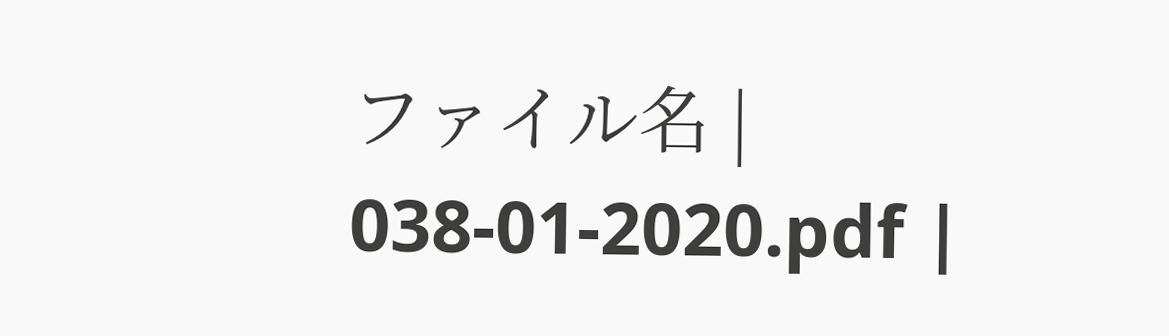ファイル名 | 038-01-2020.pdf |